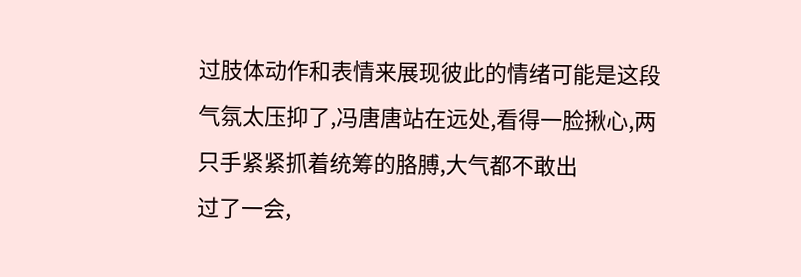过肢体动作和表情来展现彼此的情绪可能是这段气氛太压抑了,冯唐唐站在远处,看得一脸揪心,两只手紧紧抓着统筹的胳膊,大气都不敢出
过了一会,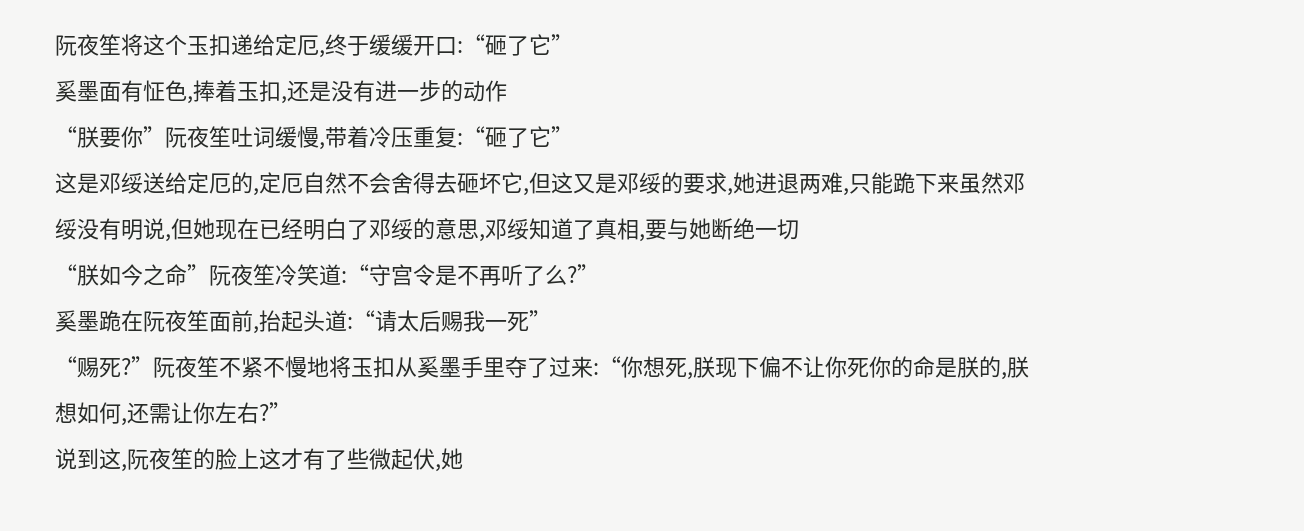阮夜笙将这个玉扣递给定厄,终于缓缓开口:“砸了它”
奚墨面有怔色,捧着玉扣,还是没有进一步的动作
“朕要你”阮夜笙吐词缓慢,带着冷压重复:“砸了它”
这是邓绥送给定厄的,定厄自然不会舍得去砸坏它,但这又是邓绥的要求,她进退两难,只能跪下来虽然邓绥没有明说,但她现在已经明白了邓绥的意思,邓绥知道了真相,要与她断绝一切
“朕如今之命”阮夜笙冷笑道:“守宫令是不再听了么?”
奚墨跪在阮夜笙面前,抬起头道:“请太后赐我一死”
“赐死?”阮夜笙不紧不慢地将玉扣从奚墨手里夺了过来:“你想死,朕现下偏不让你死你的命是朕的,朕想如何,还需让你左右?”
说到这,阮夜笙的脸上这才有了些微起伏,她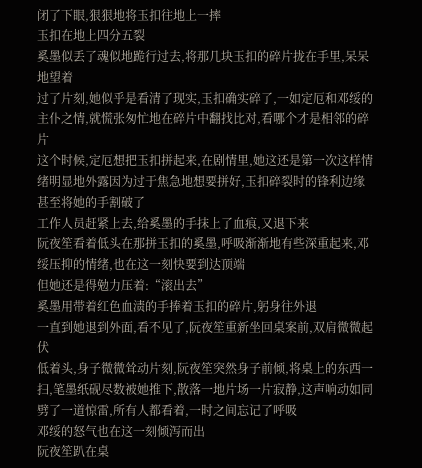闭了下眼,狠狠地将玉扣往地上一摔
玉扣在地上四分五裂
奚墨似丢了魂似地跪行过去,将那几块玉扣的碎片拢在手里,呆呆地望着
过了片刻,她似乎是看清了现实,玉扣确实碎了,一如定厄和邓绥的主仆之情,就慌张匆忙地在碎片中翻找比对,看哪个才是相邻的碎片
这个时候,定厄想把玉扣拼起来,在剧情里,她这还是第一次这样情绪明显地外露因为过于焦急地想要拼好,玉扣碎裂时的锋利边缘甚至将她的手割破了
工作人员赶紧上去,给奚墨的手抹上了血痕,又退下来
阮夜笙看着低头在那拼玉扣的奚墨,呼吸渐渐地有些深重起来,邓绥压抑的情绪,也在这一刻快要到达顶端
但她还是得勉力压着:“滚出去”
奚墨用带着红色血渍的手捧着玉扣的碎片,躬身往外退
一直到她退到外面,看不见了,阮夜笙重新坐回桌案前,双肩微微起伏
低着头,身子微微耸动片刻,阮夜笙突然身子前倾,将桌上的东西一扫,笔墨纸砚尽数被她推下,散落一地片场一片寂静,这声响动如同劈了一道惊雷,所有人都看着,一时之间忘记了呼吸
邓绥的怒气也在这一刻倾泻而出
阮夜笙趴在桌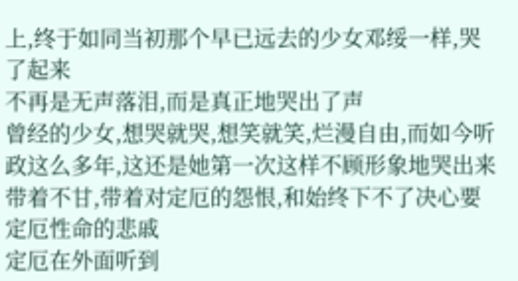上,终于如同当初那个早已远去的少女邓绥一样,哭了起来
不再是无声落泪,而是真正地哭出了声
曾经的少女,想哭就哭,想笑就笑,烂漫自由,而如今听政这么多年,这还是她第一次这样不顾形象地哭出来带着不甘,带着对定厄的怨恨,和始终下不了决心要定厄性命的悲戚
定厄在外面听到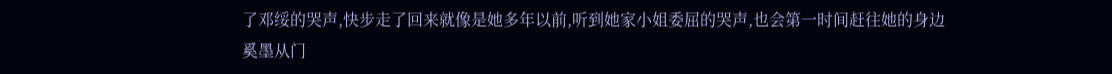了邓绥的哭声,快步走了回来就像是她多年以前,听到她家小姐委屈的哭声,也会第一时间赶往她的身边
奚墨从门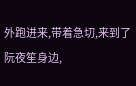外跑进来,带着急切,来到了阮夜笙身边,